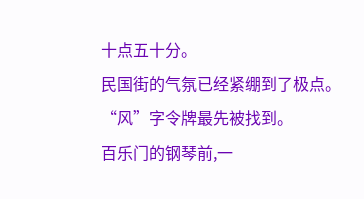十点五十分。
民国街的气氛已经紧绷到了极点。
“风”字令牌最先被找到。
百乐门的钢琴前,一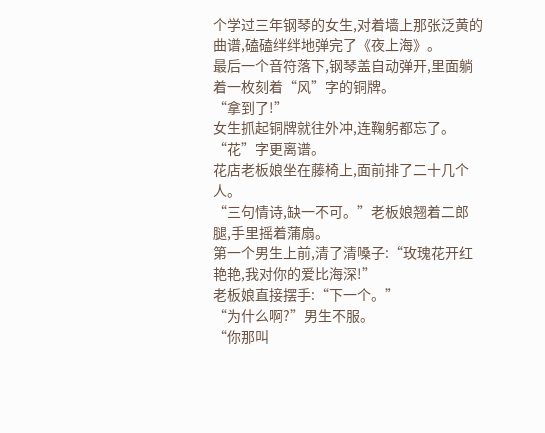个学过三年钢琴的女生,对着墙上那张泛黄的曲谱,磕磕绊绊地弹完了《夜上海》。
最后一个音符落下,钢琴盖自动弹开,里面躺着一枚刻着“风”字的铜牌。
“拿到了!”
女生抓起铜牌就往外冲,连鞠躬都忘了。
“花”字更离谱。
花店老板娘坐在藤椅上,面前排了二十几个人。
“三句情诗,缺一不可。”老板娘翘着二郎腿,手里摇着蒲扇。
第一个男生上前,清了清嗓子:“玫瑰花开红艳艳,我对你的爱比海深!”
老板娘直接摆手:“下一个。”
“为什么啊?”男生不服。
“你那叫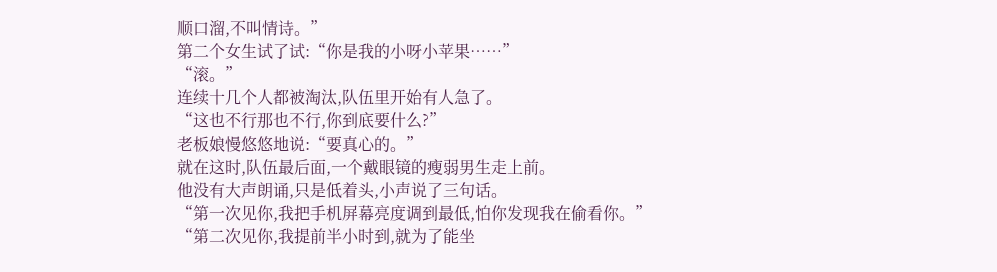顺口溜,不叫情诗。”
第二个女生试了试:“你是我的小呀小苹果……”
“滚。”
连续十几个人都被淘汰,队伍里开始有人急了。
“这也不行那也不行,你到底要什么?”
老板娘慢悠悠地说:“要真心的。”
就在这时,队伍最后面,一个戴眼镜的瘦弱男生走上前。
他没有大声朗诵,只是低着头,小声说了三句话。
“第一次见你,我把手机屏幕亮度调到最低,怕你发现我在偷看你。”
“第二次见你,我提前半小时到,就为了能坐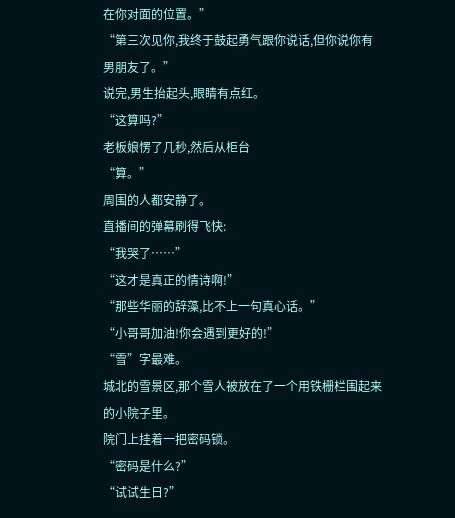在你对面的位置。”
“第三次见你,我终于鼓起勇气跟你说话,但你说你有男朋友了。”
说完,男生抬起头,眼睛有点红。
“这算吗?”
老板娘愣了几秒,然后从柜台
“算。”
周围的人都安静了。
直播间的弹幕刷得飞快:
“我哭了……”
“这才是真正的情诗啊!”
“那些华丽的辞藻,比不上一句真心话。”
“小哥哥加油!你会遇到更好的!”
“雪”字最难。
城北的雪景区,那个雪人被放在了一个用铁栅栏围起来的小院子里。
院门上挂着一把密码锁。
“密码是什么?”
“试试生日?”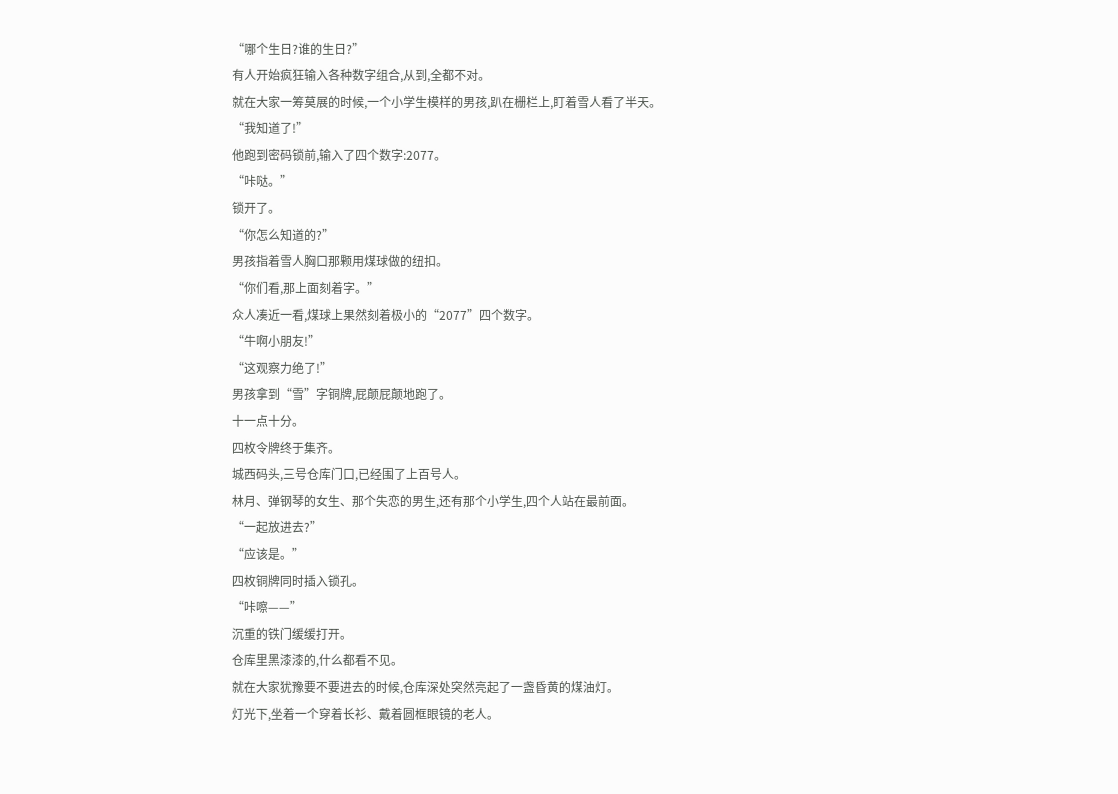“哪个生日?谁的生日?”
有人开始疯狂输入各种数字组合,从到,全都不对。
就在大家一筹莫展的时候,一个小学生模样的男孩,趴在栅栏上,盯着雪人看了半天。
“我知道了!”
他跑到密码锁前,输入了四个数字:2077。
“咔哒。”
锁开了。
“你怎么知道的?”
男孩指着雪人胸口那颗用煤球做的纽扣。
“你们看,那上面刻着字。”
众人凑近一看,煤球上果然刻着极小的“2077”四个数字。
“牛啊小朋友!”
“这观察力绝了!”
男孩拿到“雪”字铜牌,屁颠屁颠地跑了。
十一点十分。
四枚令牌终于集齐。
城西码头,三号仓库门口,已经围了上百号人。
林月、弹钢琴的女生、那个失恋的男生,还有那个小学生,四个人站在最前面。
“一起放进去?”
“应该是。”
四枚铜牌同时插入锁孔。
“咔嚓——”
沉重的铁门缓缓打开。
仓库里黑漆漆的,什么都看不见。
就在大家犹豫要不要进去的时候,仓库深处突然亮起了一盏昏黄的煤油灯。
灯光下,坐着一个穿着长衫、戴着圆框眼镜的老人。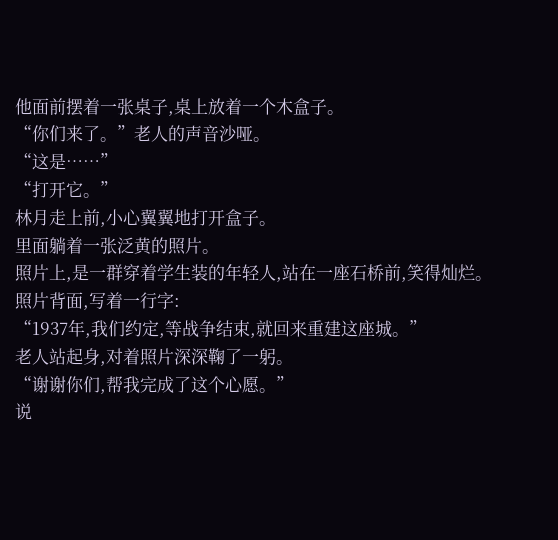他面前摆着一张桌子,桌上放着一个木盒子。
“你们来了。”老人的声音沙哑。
“这是……”
“打开它。”
林月走上前,小心翼翼地打开盒子。
里面躺着一张泛黄的照片。
照片上,是一群穿着学生装的年轻人,站在一座石桥前,笑得灿烂。
照片背面,写着一行字:
“1937年,我们约定,等战争结束,就回来重建这座城。”
老人站起身,对着照片深深鞠了一躬。
“谢谢你们,帮我完成了这个心愿。”
说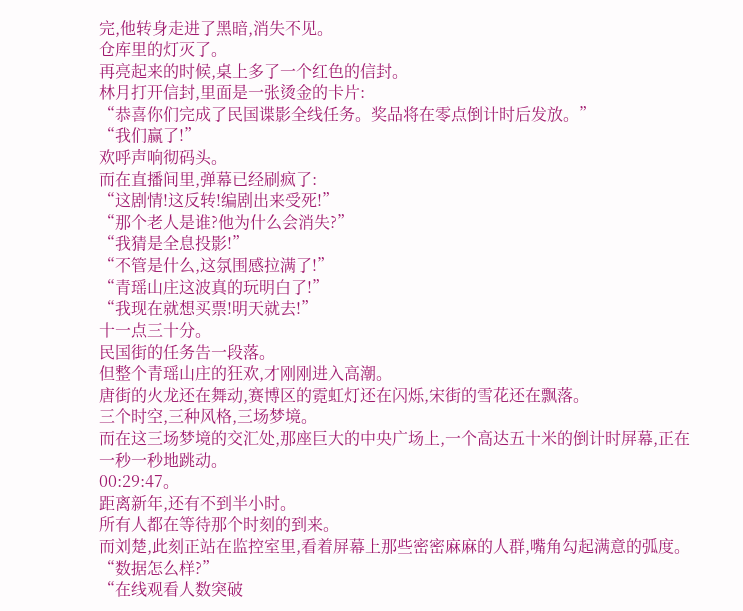完,他转身走进了黑暗,消失不见。
仓库里的灯灭了。
再亮起来的时候,桌上多了一个红色的信封。
林月打开信封,里面是一张烫金的卡片:
“恭喜你们完成了民国谍影全线任务。奖品将在零点倒计时后发放。”
“我们赢了!”
欢呼声响彻码头。
而在直播间里,弹幕已经刷疯了:
“这剧情!这反转!编剧出来受死!”
“那个老人是谁?他为什么会消失?”
“我猜是全息投影!”
“不管是什么,这氛围感拉满了!”
“青瑶山庄这波真的玩明白了!”
“我现在就想买票!明天就去!”
十一点三十分。
民国街的任务告一段落。
但整个青瑶山庄的狂欢,才刚刚进入高潮。
唐街的火龙还在舞动,赛博区的霓虹灯还在闪烁,宋街的雪花还在飘落。
三个时空,三种风格,三场梦境。
而在这三场梦境的交汇处,那座巨大的中央广场上,一个高达五十米的倒计时屏幕,正在一秒一秒地跳动。
00:29:47。
距离新年,还有不到半小时。
所有人都在等待那个时刻的到来。
而刘楚,此刻正站在监控室里,看着屏幕上那些密密麻麻的人群,嘴角勾起满意的弧度。
“数据怎么样?”
“在线观看人数突破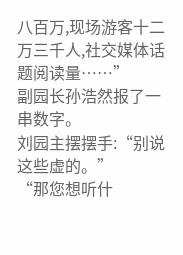八百万,现场游客十二万三千人,社交媒体话题阅读量……”
副园长孙浩然报了一串数字。
刘园主摆摆手:“别说这些虚的。”
“那您想听什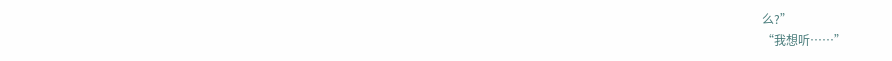么?”
“我想听……”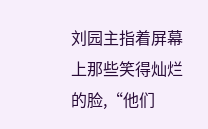刘园主指着屏幕上那些笑得灿烂的脸,“他们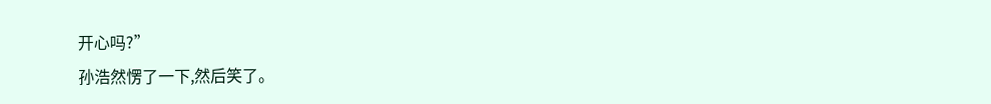开心吗?”
孙浩然愣了一下,然后笑了。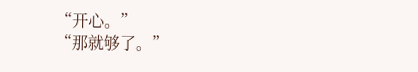“开心。”
“那就够了。”